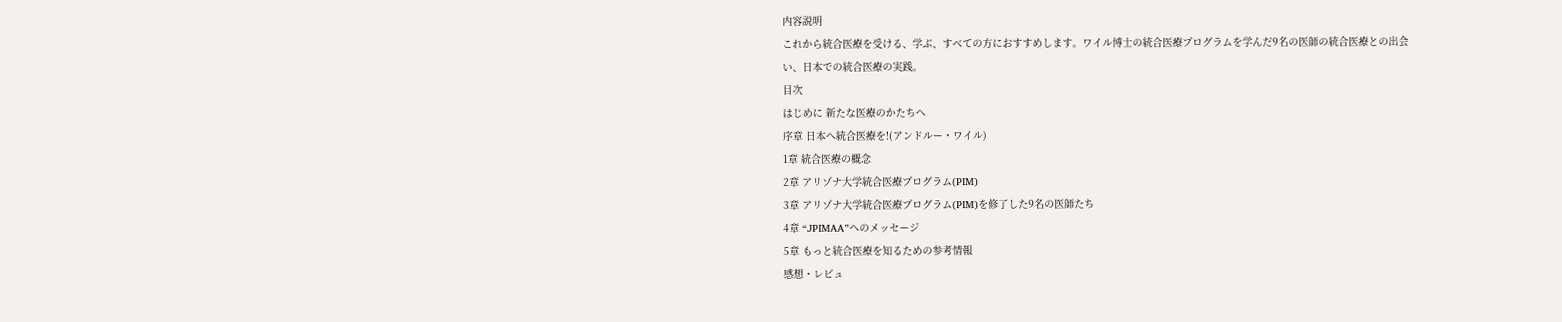内容説明
これから統合医療を受ける、学ぶ、すべての方におすすめします。ワイル博士の統合医療プログラムを学んだ9名の医師の統合医療との出会い、日本での統合医療の実践。
目次
はじめに 新たな医療のかたちへ
序章 日本へ統合医療を!(アンドルー・ワイル)
1章 統合医療の概念
2章 アリゾナ大学統合医療プログラム(PIM)
3章 アリゾナ大学統合医療プログラム(PIM)を修了した9名の医師たち
4章 “JPIMAA”へのメッセージ
5章 もっと統合医療を知るための参考情報
感想・レビュ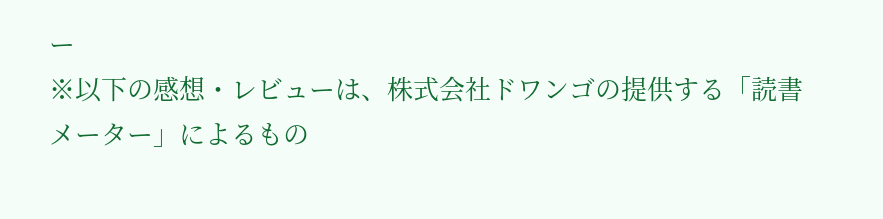ー
※以下の感想・レビューは、株式会社ドワンゴの提供する「読書メーター」によるもの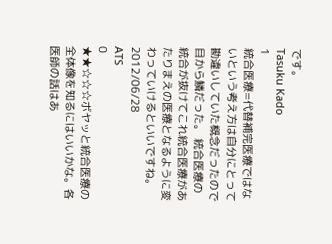です。
Tasuku Kado
1
統合医療=代替補完医療ではないという考え方は自分にとって勘違いしていた概念だったので目から鱗だった。 統合医療の統合が抜けてこれ統合医療があたりまえの医療となるように変わっていけるといいですね。2012/06/28
ATS
0
★★☆☆☆ボヤッと統合医療の全体像を知るにはいいかな。各医師の話はあ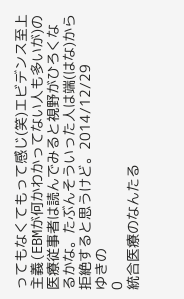ってもなくてもって感じ(笑)エビデンス至上主義(EBMが何かわかってない人も多いが)の医療従事者は読んでみると視野がひろくなるかな。たぶんそういった人は端(はな)から拒絶すると思うけど。2014/12/29
ゆきの
0
統合医療のなんたる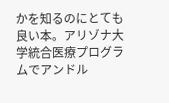かを知るのにとても良い本。アリゾナ大学統合医療プログラムでアンドル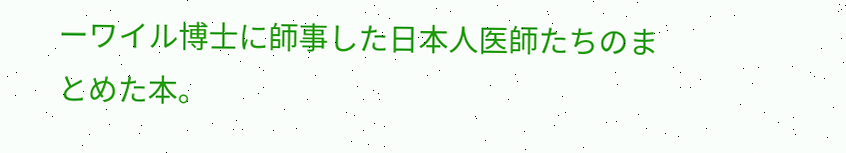ーワイル博士に師事した日本人医師たちのまとめた本。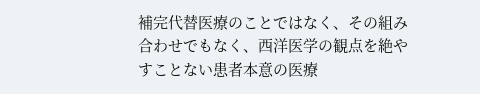補完代替医療のことではなく、その組み合わせでもなく、西洋医学の観点を絶やすことない患者本意の医療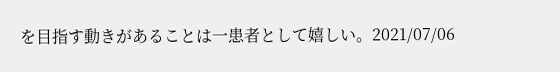を目指す動きがあることは一患者として嬉しい。2021/07/06